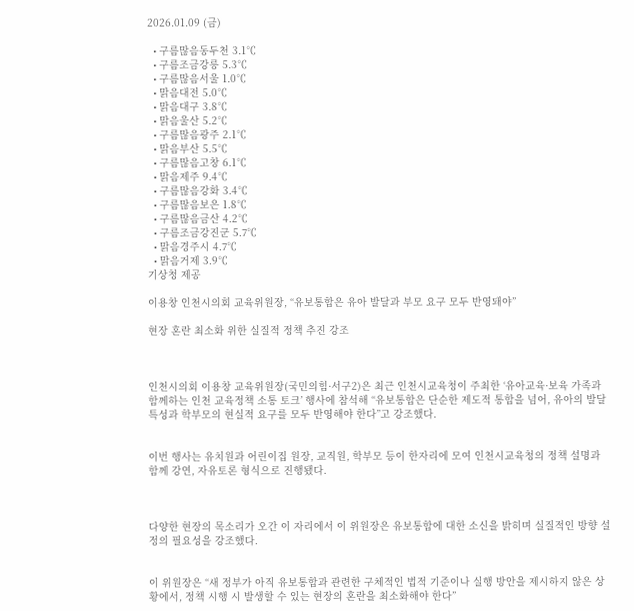2026.01.09 (금)

  • 구름많음동두천 3.1℃
  • 구름조금강릉 5.3℃
  • 구름많음서울 1.0℃
  • 맑음대전 5.0℃
  • 맑음대구 3.8℃
  • 맑음울산 5.2℃
  • 구름많음광주 2.1℃
  • 맑음부산 5.5℃
  • 구름많음고창 6.1℃
  • 맑음제주 9.4℃
  • 구름많음강화 3.4℃
  • 구름많음보은 1.8℃
  • 구름많음금산 4.2℃
  • 구름조금강진군 5.7℃
  • 맑음경주시 4.7℃
  • 맑음거제 3.9℃
기상청 제공

이용창 인천시의회 교육위원장, “유보통합은 유아 발달과 부모 요구 모두 반영돼야”

현장 혼란 최소화 위한 실질적 정책 추진 강조



인천시의회 이용창 교육위원장(국민의힘·서구2)은 최근 인천시교육청이 주최한 ‘유아교육·보육 가족과 함께하는 인천 교육정책 소통 토크’ 행사에 참석해 “유보통합은 단순한 제도적 통합을 넘어, 유아의 발달 특성과 학부모의 현실적 요구를 모두 반영해야 한다”고 강조했다.


이번 행사는 유치원과 어린이집 원장, 교직원, 학부모 등이 한자리에 모여 인천시교육청의 정책 설명과 함께 강연, 자유토론 형식으로 진행됐다.



다양한 현장의 목소리가 오간 이 자리에서 이 위원장은 유보통합에 대한 소신을 밝히며 실질적인 방향 설정의 필요성을 강조했다.


이 위원장은 “새 정부가 아직 유보통합과 관련한 구체적인 법적 기준이나 실행 방안을 제시하지 않은 상황에서, 정책 시행 시 발생할 수 있는 현장의 혼란을 최소화해야 한다”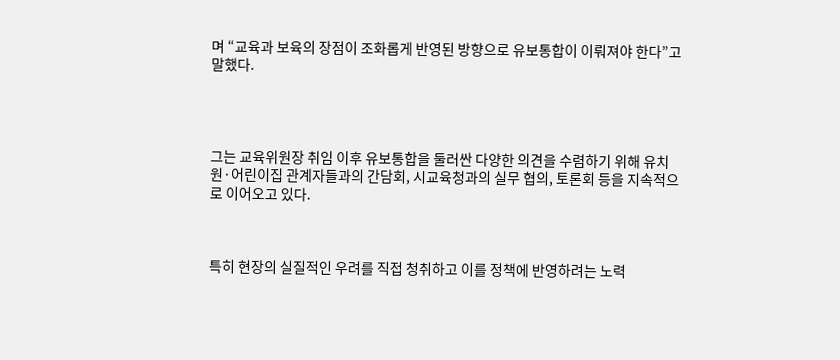며 “교육과 보육의 장점이 조화롭게 반영된 방향으로 유보통합이 이뤄져야 한다”고 말했다.




그는 교육위원장 취임 이후 유보통합을 둘러싼 다양한 의견을 수렴하기 위해 유치원·어린이집 관계자들과의 간담회, 시교육청과의 실무 협의, 토론회 등을 지속적으로 이어오고 있다.



특히 현장의 실질적인 우려를 직접 청취하고 이를 정책에 반영하려는 노력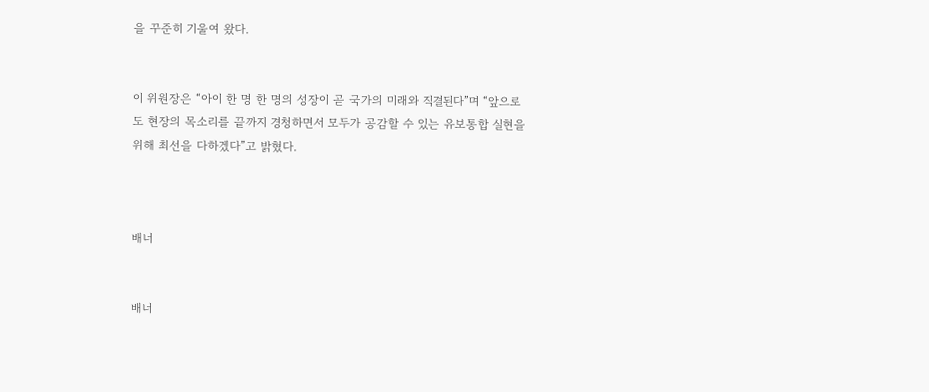을 꾸준히 기울여 왔다.


이 위원장은 “아이 한 명 한 명의 성장이 곧 국가의 미래와 직결된다”며 “앞으로도 현장의 목소리를 끝까지 경청하면서 모두가 공감할 수 있는 유보통합 실현을 위해 최선을 다하겠다”고 밝혔다.



배너


배너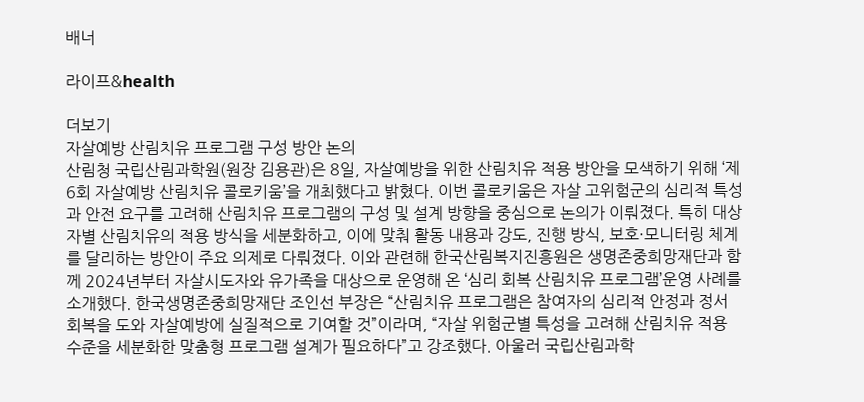배너

라이프&health

더보기
자살예방 산림치유 프로그램 구성 방안 논의
산림청 국립산림과학원(원장 김용관)은 8일, 자살예방을 위한 산림치유 적용 방안을 모색하기 위해 ‘제6회 자살예방 산림치유 콜로키움’을 개최했다고 밝혔다. 이번 콜로키움은 자살 고위험군의 심리적 특성과 안전 요구를 고려해 산림치유 프로그램의 구성 및 설계 방향을 중심으로 논의가 이뤄졌다. 특히 대상자별 산림치유의 적용 방식을 세분화하고, 이에 맞춰 활동 내용과 강도, 진행 방식, 보호·모니터링 체계를 달리하는 방안이 주요 의제로 다뤄졌다. 이와 관련해 한국산림복지진흥원은 생명존중희망재단과 함께 2024년부터 자살시도자와 유가족을 대상으로 운영해 온 ‘심리 회복 산림치유 프로그램’운영 사례를 소개했다. 한국생명존중희망재단 조인선 부장은 “산림치유 프로그램은 참여자의 심리적 안정과 정서 회복을 도와 자살예방에 실질적으로 기여할 것”이라며, “자살 위험군별 특성을 고려해 산림치유 적용 수준을 세분화한 맞춤형 프로그램 설계가 필요하다”고 강조했다. 아울러 국립산림과학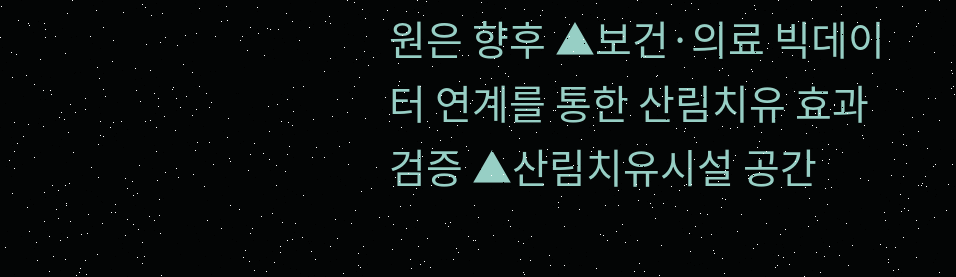원은 향후 ▲보건·의료 빅데이터 연계를 통한 산림치유 효과 검증 ▲산림치유시설 공간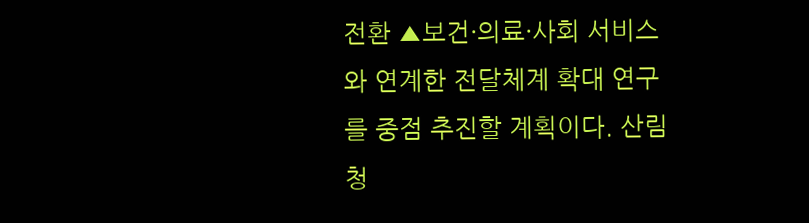전환 ▲보건·의료·사회 서비스와 연계한 전달체계 확대 연구를 중점 추진할 계획이다. 산림청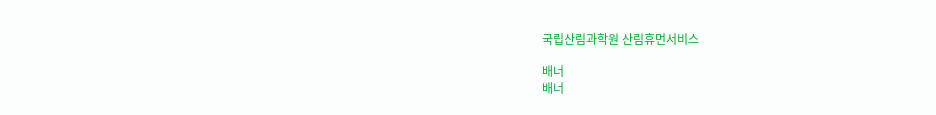국립산림과학원 산림휴먼서비스

배너
배너